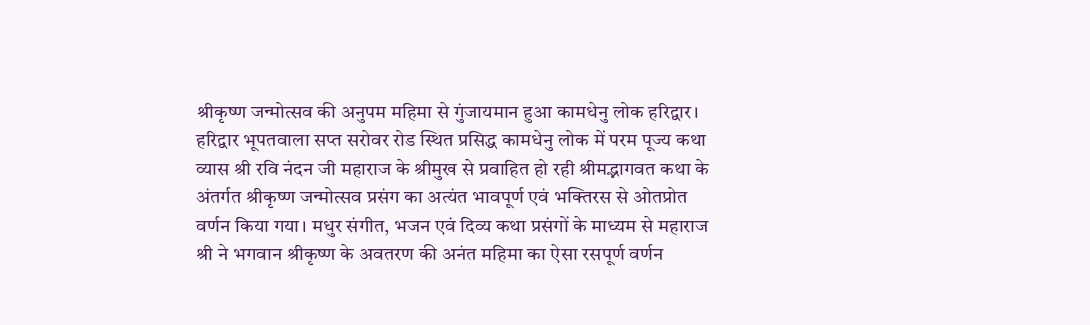श्रीकृष्ण जन्मोत्सव की अनुपम महिमा से गुंजायमान हुआ कामधेनु लोक हरिद्वार।
हरिद्वार भूपतवाला सप्त सरोवर रोड स्थित प्रसिद्ध कामधेनु लोक में परम पूज्य कथा व्यास श्री रवि नंदन जी महाराज के श्रीमुख से प्रवाहित हो रही श्रीमद्भागवत कथा के अंतर्गत श्रीकृष्ण जन्मोत्सव प्रसंग का अत्यंत भावपूर्ण एवं भक्तिरस से ओतप्रोत वर्णन किया गया। मधुर संगीत, भजन एवं दिव्य कथा प्रसंगों के माध्यम से महाराज श्री ने भगवान श्रीकृष्ण के अवतरण की अनंत महिमा का ऐसा रसपूर्ण वर्णन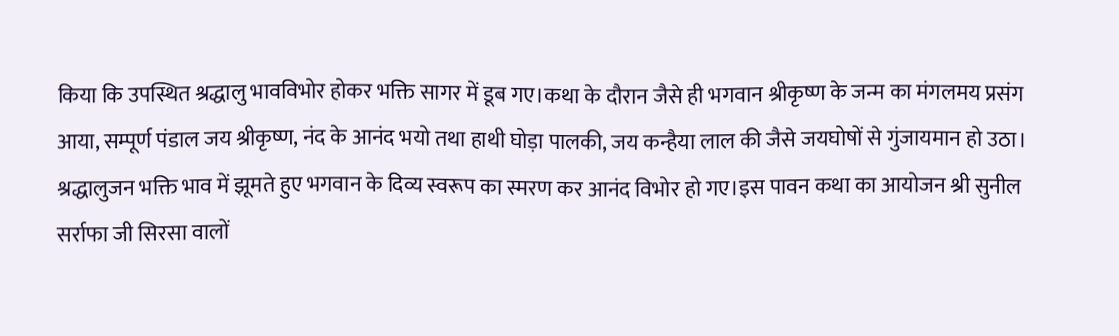किया कि उपस्थित श्रद्धालु भावविभोर होकर भक्ति सागर में डूब गए।कथा के दौरान जैसे ही भगवान श्रीकृष्ण के जन्म का मंगलमय प्रसंग आया, सम्पूर्ण पंडाल जय श्रीकृष्ण, नंद के आनंद भयो तथा हाथी घोड़ा पालकी, जय कन्हैया लाल की जैसे जयघोषों से गुंजायमान हो उठा। श्रद्धालुजन भक्ति भाव में झूमते हुए भगवान के दिव्य स्वरूप का स्मरण कर आनंद विभोर हो गए।इस पावन कथा का आयोजन श्री सुनील सर्राफा जी सिरसा वालों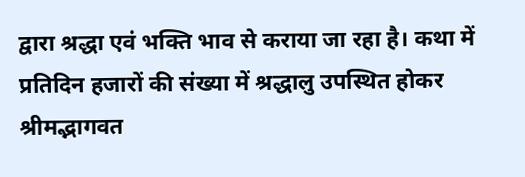द्वारा श्रद्धा एवं भक्ति भाव से कराया जा रहा है। कथा में प्रतिदिन हजारों की संख्या में श्रद्धालु उपस्थित होकर श्रीमद्भागवत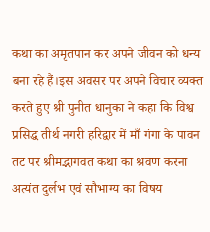कथा का अमृतपान कर अपने जीवन को धन्य बना रहे हैं।इस अवसर पर अपने विचार व्यक्त करते हुए श्री पुनीत धानुका ने कहा कि विश्व प्रसिद्ध तीर्थ नगरी हरिद्वार में माँ गंगा के पावन तट पर श्रीमद्भागवत कथा का श्रवण करना अत्यंत दुर्लभ एवं सौभाग्य का विषय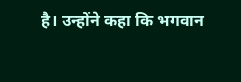है। उन्होंने कहा कि भगवान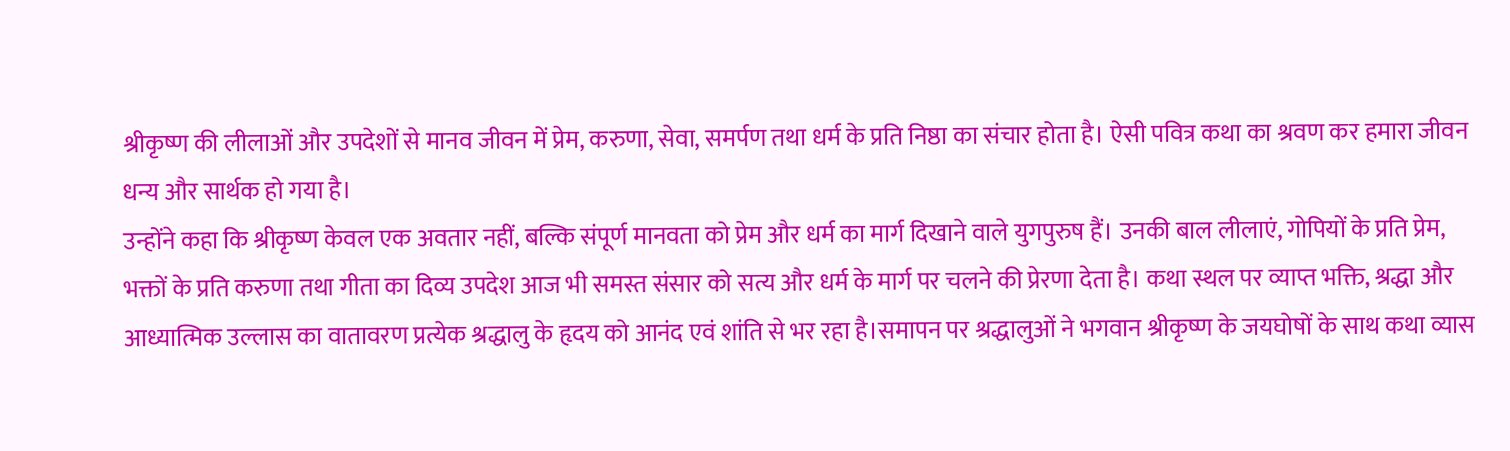श्रीकृष्ण की लीलाओं और उपदेशों से मानव जीवन में प्रेम, करुणा, सेवा, समर्पण तथा धर्म के प्रति निष्ठा का संचार होता है। ऐसी पवित्र कथा का श्रवण कर हमारा जीवन धन्य और सार्थक हो गया है।
उन्होंने कहा कि श्रीकृष्ण केवल एक अवतार नहीं, बल्कि संपूर्ण मानवता को प्रेम और धर्म का मार्ग दिखाने वाले युगपुरुष हैं। उनकी बाल लीलाएं, गोपियों के प्रति प्रेम, भक्तों के प्रति करुणा तथा गीता का दिव्य उपदेश आज भी समस्त संसार को सत्य और धर्म के मार्ग पर चलने की प्रेरणा देता है। कथा स्थल पर व्याप्त भक्ति, श्रद्धा और आध्यात्मिक उल्लास का वातावरण प्रत्येक श्रद्धालु के हृदय को आनंद एवं शांति से भर रहा है।समापन पर श्रद्धालुओं ने भगवान श्रीकृष्ण के जयघोषों के साथ कथा व्यास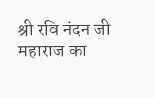श्री रवि नंदन जी महाराज का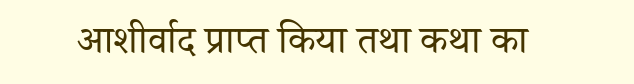आशीर्वाद प्राप्त किया तथा कथा का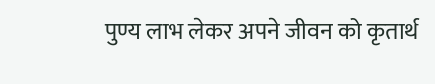पुण्य लाभ लेकर अपने जीवन को कृतार्थ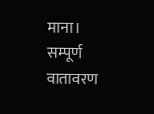माना। सम्पूर्ण वातावरण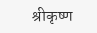श्रीकृष्ण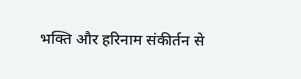भक्ति और हरिनाम संकीर्तन से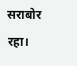सराबोर रहा।